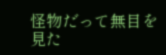怪物だって無目を見た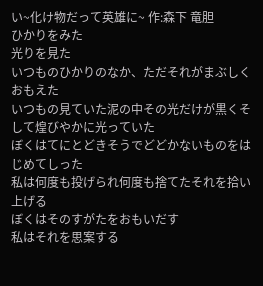い~化け物だって英雄に~ 作:森下 竜胆
ひかりをみた
光りを見た
いつものひかりのなか、ただそれがまぶしくおもえた
いつもの見ていた泥の中その光だけが黒くそして煌びやかに光っていた
ぼくはてにとどきそうでどどかないものをはじめてしった
私は何度も投げられ何度も捨てたそれを拾い上げる
ぼくはそのすがたをおもいだす
私はそれを思案する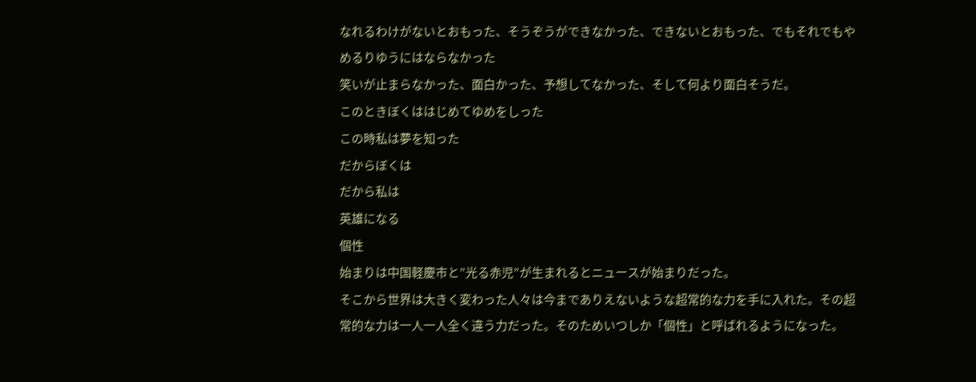なれるわけがないとおもった、そうぞうができなかった、できないとおもった、でもそれでもやめるりゆうにはならなかった
笑いが止まらなかった、面白かった、予想してなかった、そして何より面白そうだ。
このときぼくははじめてゆめをしった
この時私は夢を知った
だからぼくは
だから私は
英雄になる
個性
始まりは中国軽慶市と”光る赤児”が生まれるとニュースが始まりだった。
そこから世界は大きく変わった人々は今までありえないような超常的な力を手に入れた。その超常的な力は一人一人全く違う力だった。そのためいつしか「個性」と呼ばれるようになった。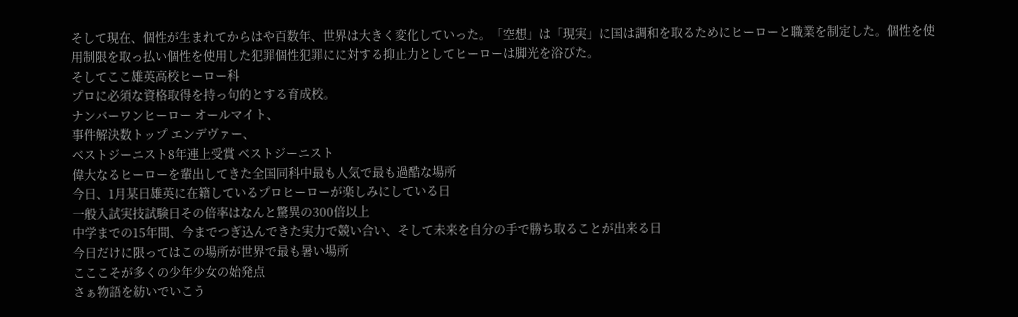そして現在、個性が生まれてからはや百数年、世界は大きく変化していった。「空想」は「現実」に国は調和を取るためにヒーローと職業を制定した。個性を使用制限を取っ払い個性を使用した犯罪個性犯罪にに対する抑止力としてヒーローは脚光を浴びた。
そしてここ雄英高校ヒーロー科
プロに必須な資格取得を持っ句的とする育成校。
ナンバーワンヒーロー オールマイト、
事件解決数トップ エンデヴァー、
ベストジーニスト8年連上受賞 ベストジーニスト
偉大なるヒーローを輩出してきた全国同科中最も人気で最も過酷な場所
今日、1月某日雄英に在籍しているプロヒーローが楽しみにしている日
一般入試実技試験日その倍率はなんと驚異の300倍以上
中学までの15年間、今までつぎ込んできた実力で競い合い、そして未来を自分の手で勝ち取ることが出来る日
今日だけに限ってはこの場所が世界で最も暑い場所
こここそが多くの少年少女の始発点
さぁ物語を紡いでいこう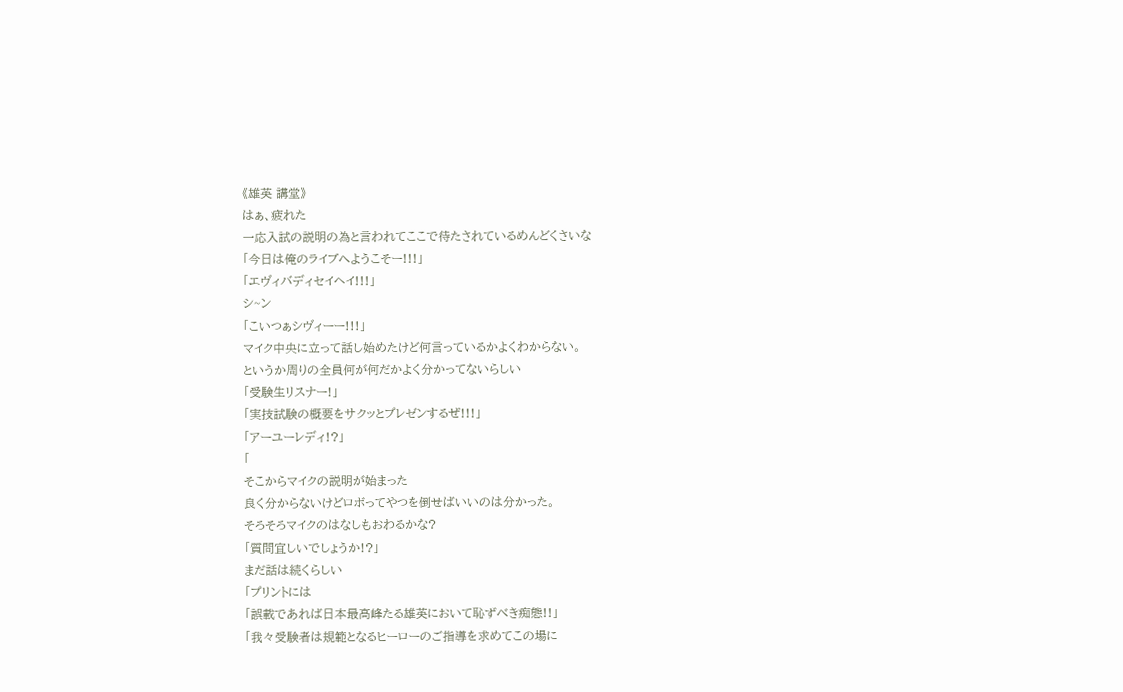《雄英 講堂》
はぁ、疲れた
一応入試の説明の為と言われてここで待たされているめんどくさいな
「今日は俺のライブへようこそー!!!」
「エヴィバディセイヘイ!!!」
シ~ン
「こいつぁシヴィーー!!!」
マイク中央に立って話し始めたけど何言っているかよくわからない。
というか周りの全員何が何だかよく分かってないらしい
「受験生リスナー!」
「実技試験の概要をサクッとプレゼンするぜ!!!」
「アーユーレディ!?」
「
そこからマイクの説明が始まった
良く分からないけどロボってやつを倒せばいいのは分かった。
そろそろマイクのはなしもおわるかな?
「質問宜しいでしょうか!?」
まだ話は続くらしい
「プリントには
「誤載であれば日本最高峰たる雄英において恥ずべき痴態!!」
「我々受験者は規範となるヒーローのご指導を求めてこの場に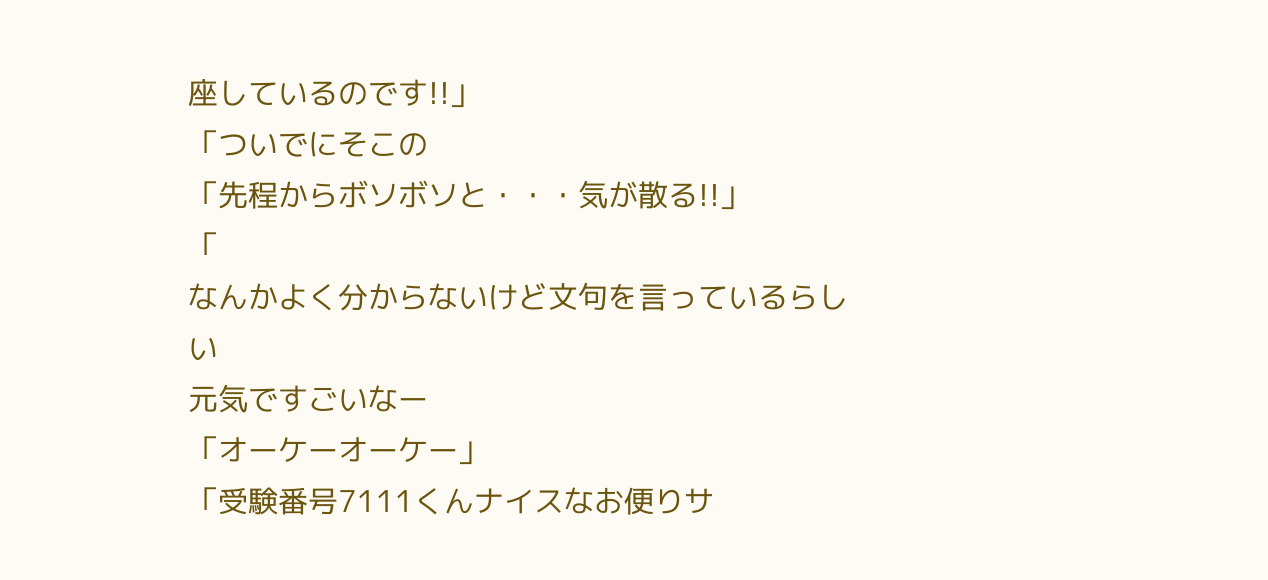座しているのです!!」
「ついでにそこの
「先程からボソボソと・・・気が散る!!」
「
なんかよく分からないけど文句を言っているらしい
元気ですごいなー
「オーケーオーケー」
「受験番号7111くんナイスなお便りサ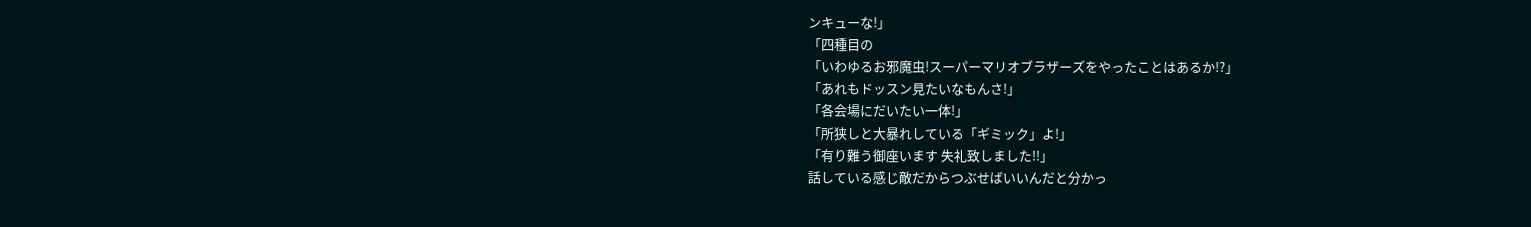ンキューな!」
「四種目の
「いわゆるお邪魔虫!スーパーマリオブラザーズをやったことはあるか!?」
「あれもドッスン見たいなもんさ!」
「各会場にだいたい一体!」
「所狭しと大暴れしている「ギミック」よ!」
「有り難う御座います 失礼致しました!!」
話している感じ敵だからつぶせばいいんだと分かっ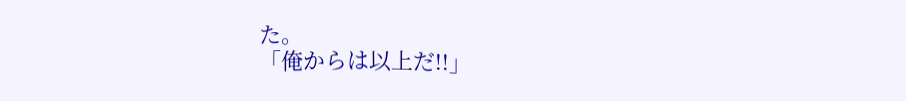た。
「俺からは以上だ!!」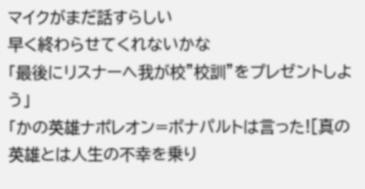マイクがまだ話すらしい
早く終わらせてくれないかな
「最後にリスナーへ我が校”校訓”をプレゼントしよう」
「かの英雄ナポレオン=ボナパルトは言った![真の英雄とは人生の不幸を乗り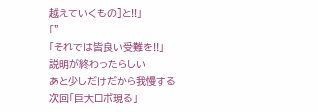越えていくもの]と!!」
「”
「それでは皆良い受難を!!」
説明が終わったらしい
あと少しだけだから我慢する
次回「巨大ロボ現る」